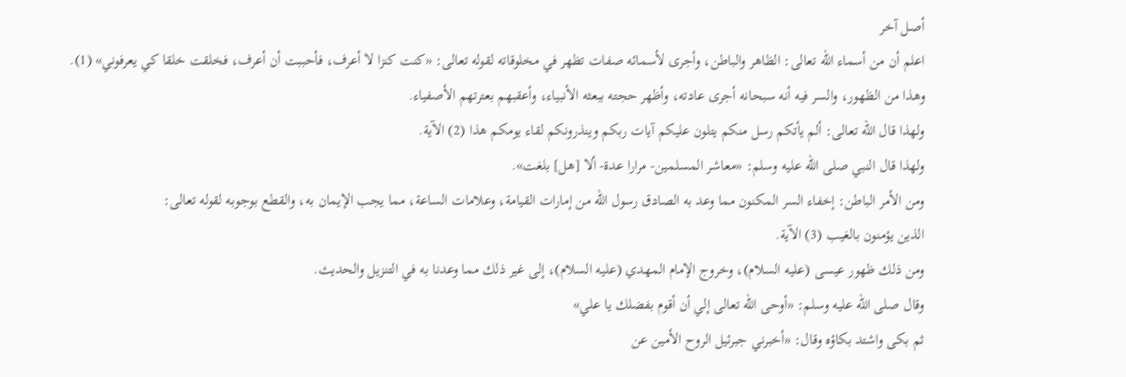أصل آخر
اعلم أن من أسماء الله تعالى: الظاهر والباطن، وأجرى لأسمائه صفات تظهر في مخلوقاته لقوله تعالى: «كنت كنزا لا أعرف، فأحببت أن أعرف، فخلقت خلقا كي يعرفوني» (1).
وهذا من الظهور، والسر فيه أنه سبحانه أجرى عادته، وأظهر حجته ببعثه الأنبياء، وأعقبهم بعترتهم الأصفياء.
ولهذا قال الله تعالى: ألم يأتكم رسل منكم يتلون عليكم آيات ربكم وينذرونكم لقاء يومكم هذا (2) الآية.
ولهذا قال النبي صلى الله عليه وسلم: «معاشر المسلمين- مرارا عدة- ألا [هل] بلغت».
ومن الأمر الباطن: إخفاء السر المكنون مما وعد به الصادق رسول الله من إمارات القيامة، وعلامات الساعة، مما يجب الإيمان به، والقطع بوجوبه لقوله تعالى:
الذين يؤمنون بالغيب (3) الآية.
ومن ذلك ظهور عيسى (عليه السلام)، وخروج الإمام المهدي (عليه السلام)، إلى غير ذلك مما وعدنا به في التنزيل والحديث.
وقال صلى الله عليه وسلم: «أوحى الله تعالى إلي أن أقوم بفضلك يا علي»
ثم بكى واشتد بكاؤه وقال: «أخبرني جبرئيل الروح الأمين عن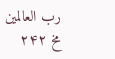رب العالمين
مخ ۲۴۲